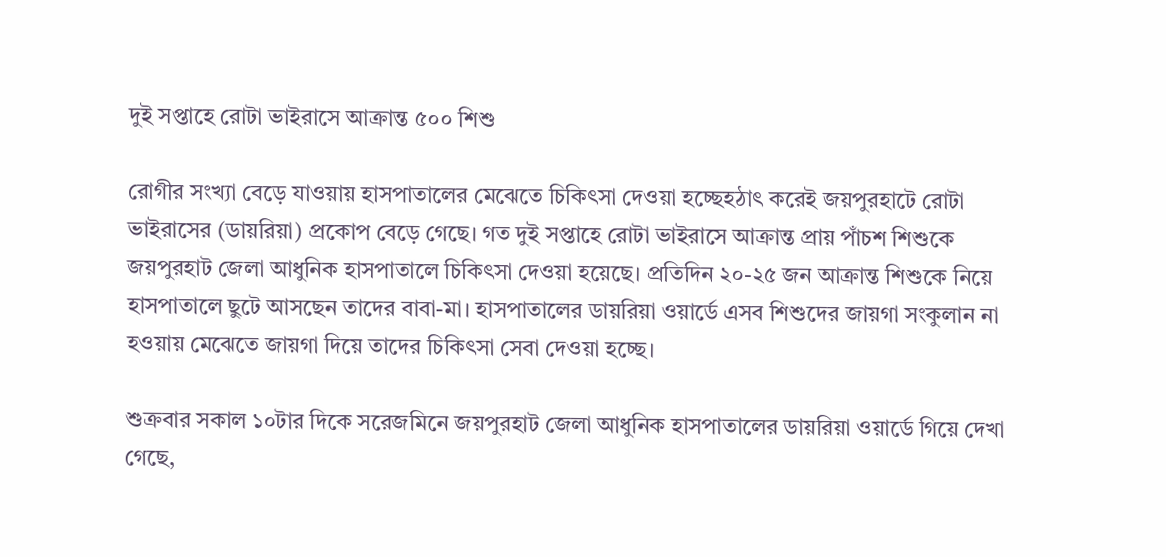দুই সপ্তাহে রোটা ভাইরাসে আক্রান্ত ৫০০ শিশু

রোগীর সংখ্যা বেড়ে যাওয়ায় হাসপাতালের মেঝেতে চিকিৎসা দেওয়া হচ্ছেহঠাৎ করেই জয়পুরহাটে রোটা ভাইরাসের (ডায়রিয়া) প্রকোপ বেড়ে গেছে। গত দুই সপ্তাহে রোটা ভাইরাসে আক্রান্ত প্রায় পাঁচশ শিশুকে জয়পুরহাট জেলা আধুনিক হাসপাতালে চিকিৎসা দেওয়া হয়েছে। প্রতিদিন ২০-২৫ জন আক্রান্ত শিশুকে নিয়ে হাসপাতালে ছুটে আসছেন তাদের বাবা-মা। হাসপাতালের ডায়রিয়া ওয়ার্ডে এসব শিশুদের জায়গা সংকুলান না হওয়ায় মেঝেতে জায়গা দিয়ে তাদের চিকিৎসা সেবা দেওয়া হচ্ছে।

শুক্রবার সকাল ১০টার দিকে সরেজমিনে জয়পুরহাট জেলা আধুনিক হাসপাতালের ডায়রিয়া ওয়ার্ডে গিয়ে দেখা গেছে,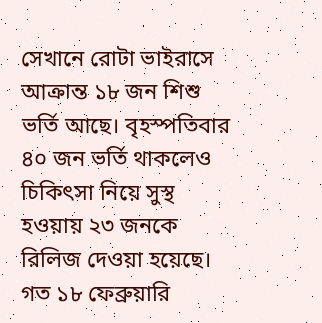সেখানে রোটা ভাইরাসে আক্রান্ত ১৮ জন শিশু ভর্তি আছে। বৃহস্পতিবার ৪০ জন ভর্তি থাকলেও চিকিৎসা নিয়ে সুস্থ হওয়ায় ২৩ জনকে রিলিজ দেওয়া হয়েছে। গত ১৮ ফেব্রুয়ারি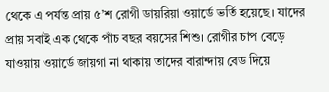থেকে এ পর্যন্ত প্রায় ৫’শ রোগী ডায়রিয়া ওয়ার্ডে ভর্তি হয়েছে। যাদের প্রায় সবাই এক থেকে পাঁচ বছর বয়সের শিশু। রোগীর চাপ বেড়ে যাওয়ায় ওয়ার্ডে জায়গা না থাকায় তাদের বারান্দায় বেড দিয়ে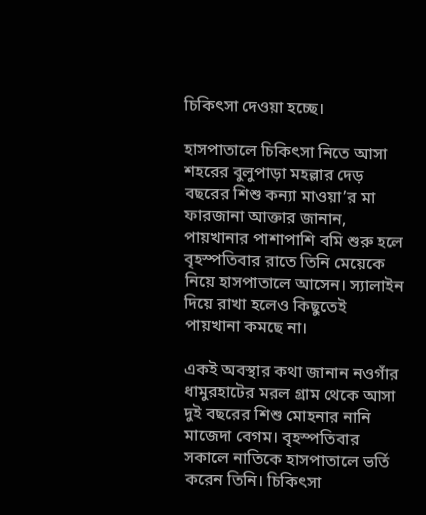চিকিৎসা দেওয়া হচ্ছে।

হাসপাতালে চিকিৎসা নিতে আসা শহরের বুলুপাড়া মহল্লার দেড় বছরের শিশু কন্যা মাওয়া’র মা ফারজানা আক্তার জানান, পায়খানার পাশাপাশি বমি শুরু হলে বৃহস্পতিবার রাতে তিনি মেয়েকে নিয়ে হাসপাতালে আসেন। স্যালাইন দিয়ে রাখা হলেও কিছুতেই পায়খানা কমছে না।

একই অবস্থার কথা জানান নওগাঁর ধামুরহাটের মরল গ্রাম থেকে আসা দুই বছরের শিশু মোহনার নানি মাজেদা বেগম। বৃহস্পতিবার সকালে নাতিকে হাসপাতালে ভর্তি করেন তিনি। চিকিৎসা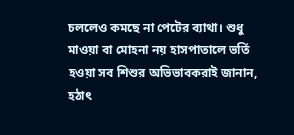চললেও কমছে না পেটের ব্যাথা। শুধু মাওয়া বা মোহনা নয় হাসপাতালে ভর্তি হওয়া সব শিশুর অভিভাবকরাই জানান, হঠাৎ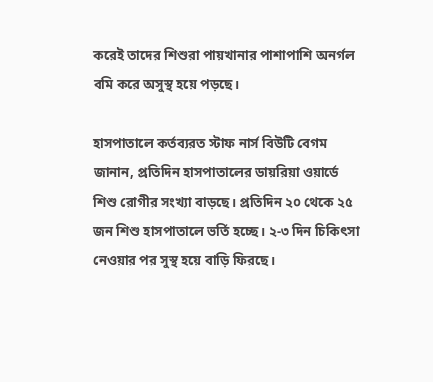করেই তাদের শিশুরা পায়খানার পাশাপাশি অনর্গল বমি করে অসুস্থ হয়ে পড়ছে।

হাসপাতালে কর্তব্যরত স্টাফ নার্স বিউটি বেগম জানান, প্রতিদিন হাসপাতালের ডায়রিয়া ওয়ার্ডে শিশু রোগীর সংখ্যা বাড়ছে। প্রতিদিন ২০ থেকে ২৫ জন শিশু হাসপাতালে ভর্তি হচ্ছে। ২-৩ দিন চিকিৎসা নেওয়ার পর সুস্থ হয়ে বাড়ি ফিরছে।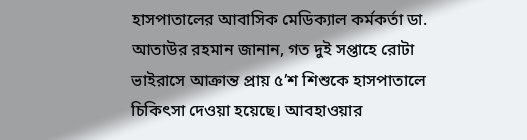হাসপাতালের আবাসিক মেডিক্যাল কর্মকর্তা ডা. আতাউর রহমান জানান, গত দুই সপ্তাহে রোটা ভাইরাসে আক্রান্ত প্রায় ৫’শ শিশুকে হাসপাতালে চিকিৎসা দেওয়া হয়েছে। আবহাওয়ার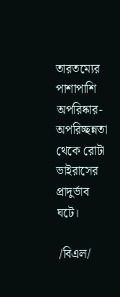তারতম্যের পাশাপাশি অপরিষ্কার-অপরিচ্ছন্নতা থেকে রোটা ভাইরাসের প্রাদুর্ভাব ঘটে।

 /বিএল/